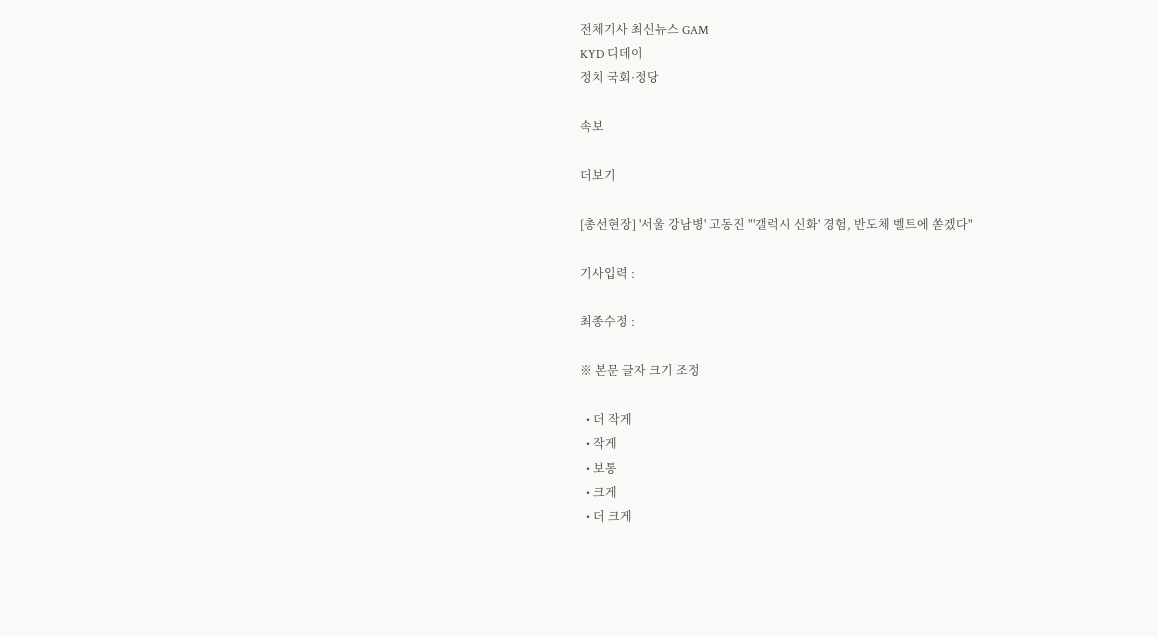전체기사 최신뉴스 GAM
KYD 디데이
정치 국회·정당

속보

더보기

[총선현장] '서울 강남병' 고동진 "'갤럭시 신화' 경험, 반도체 벨트에 쏟겠다"

기사입력 :

최종수정 :

※ 본문 글자 크기 조정

  • 더 작게
  • 작게
  • 보통
  • 크게
  • 더 크게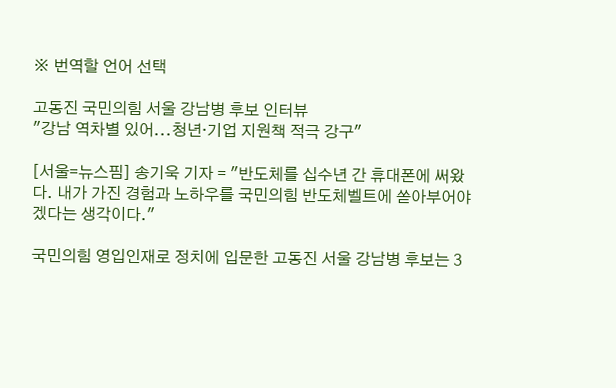※ 번역할 언어 선택

고동진 국민의힘 서울 강남병 후보 인터뷰
"강남 역차별 있어...청년·기업 지원책 적극 강구"

[서울=뉴스핌] 송기욱 기자 = "반도체를 십수년 간 휴대폰에 써왔다. 내가 가진 경험과 노하우를 국민의힘 반도체벨트에 쏟아부어야겠다는 생각이다."

국민의힘 영입인재로 정치에 입문한 고동진 서울 강남병 후보는 3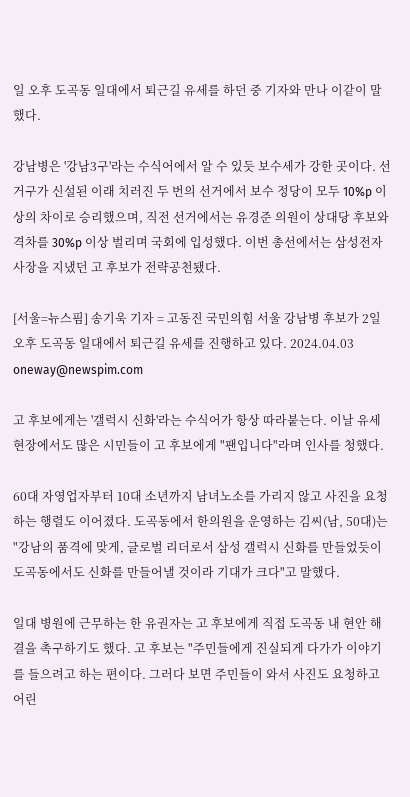일 오후 도곡동 일대에서 퇴근길 유세를 하던 중 기자와 만나 이같이 말했다.

강남병은 '강남3구'라는 수식어에서 알 수 있듯 보수세가 강한 곳이다. 선거구가 신설된 이래 치러진 두 번의 선거에서 보수 정당이 모두 10%p 이상의 차이로 승리했으며, 직전 선거에서는 유경준 의원이 상대당 후보와 격차를 30%p 이상 벌리며 국회에 입성했다. 이번 총선에서는 삼성전자 사장을 지냈던 고 후보가 전략공천됐다.

[서울=뉴스핌] 송기욱 기자 = 고동진 국민의힘 서울 강남병 후보가 2일 오후 도곡동 일대에서 퇴근길 유세를 진행하고 있다. 2024.04.03 oneway@newspim.com

고 후보에게는 '갤럭시 신화'라는 수식어가 항상 따라붙는다. 이날 유세 현장에서도 많은 시민들이 고 후보에게 "팬입니다"라며 인사를 청했다.

60대 자영업자부터 10대 소년까지 남녀노소를 가리지 않고 사진을 요청하는 행렬도 이어졌다. 도곡동에서 한의원을 운영하는 김씨(남, 50대)는 "강남의 품격에 맞게, 글로벌 리더로서 삼성 갤럭시 신화를 만들었듯이 도곡동에서도 신화를 만들어낼 것이라 기대가 크다"고 말했다.

일대 병원에 근무하는 한 유권자는 고 후보에게 직접 도곡동 내 현안 해결을 촉구하기도 했다. 고 후보는 "주민들에게 진실되게 다가가 이야기를 들으려고 하는 편이다. 그러다 보면 주민들이 와서 사진도 요청하고 어린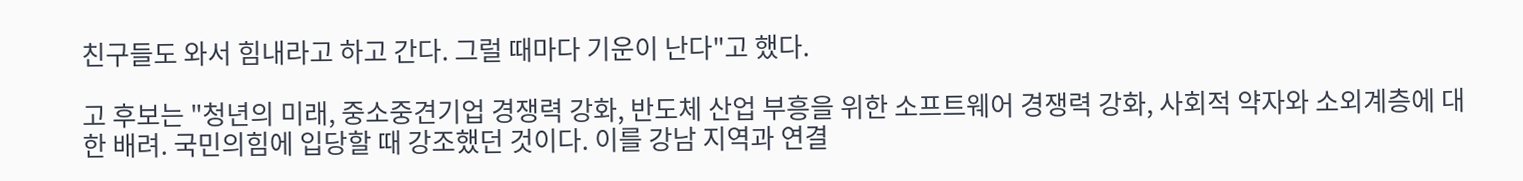친구들도 와서 힘내라고 하고 간다. 그럴 때마다 기운이 난다"고 했다.

고 후보는 "청년의 미래, 중소중견기업 경쟁력 강화, 반도체 산업 부흥을 위한 소프트웨어 경쟁력 강화, 사회적 약자와 소외계층에 대한 배려. 국민의힘에 입당할 때 강조했던 것이다. 이를 강남 지역과 연결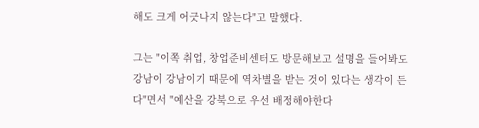해도 크게 어긋나지 않는다"고 말했다.

그는 "이쪽 취업, 창업준비센터도 방문해보고 설명을 들어봐도 강남이 강남이기 때문에 역차별을 받는 것이 있다는 생각이 든다"면서 "예산을 강북으로 우선 배정해야한다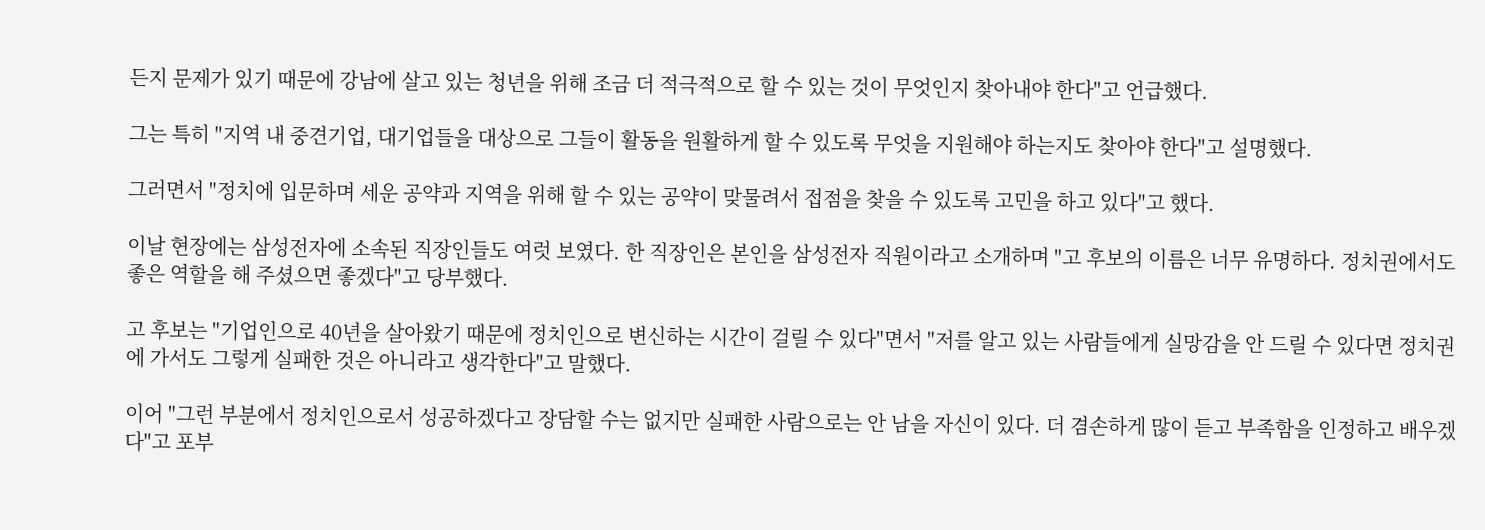든지 문제가 있기 때문에 강남에 살고 있는 청년을 위해 조금 더 적극적으로 할 수 있는 것이 무엇인지 찾아내야 한다"고 언급했다.

그는 특히 "지역 내 중견기업, 대기업들을 대상으로 그들이 활동을 원활하게 할 수 있도록 무엇을 지원해야 하는지도 찾아야 한다"고 설명했다.

그러면서 "정치에 입문하며 세운 공약과 지역을 위해 할 수 있는 공약이 맞물려서 접점을 찾을 수 있도록 고민을 하고 있다"고 했다.

이날 현장에는 삼성전자에 소속된 직장인들도 여럿 보였다. 한 직장인은 본인을 삼성전자 직원이라고 소개하며 "고 후보의 이름은 너무 유명하다. 정치권에서도 좋은 역할을 해 주셨으면 좋겠다"고 당부했다.

고 후보는 "기업인으로 40년을 살아왔기 때문에 정치인으로 변신하는 시간이 걸릴 수 있다"면서 "저를 알고 있는 사람들에게 실망감을 안 드릴 수 있다면 정치권에 가서도 그렇게 실패한 것은 아니라고 생각한다"고 말했다.

이어 "그런 부분에서 정치인으로서 성공하겠다고 장담할 수는 없지만 실패한 사람으로는 안 남을 자신이 있다. 더 겸손하게 많이 듣고 부족함을 인정하고 배우겠다"고 포부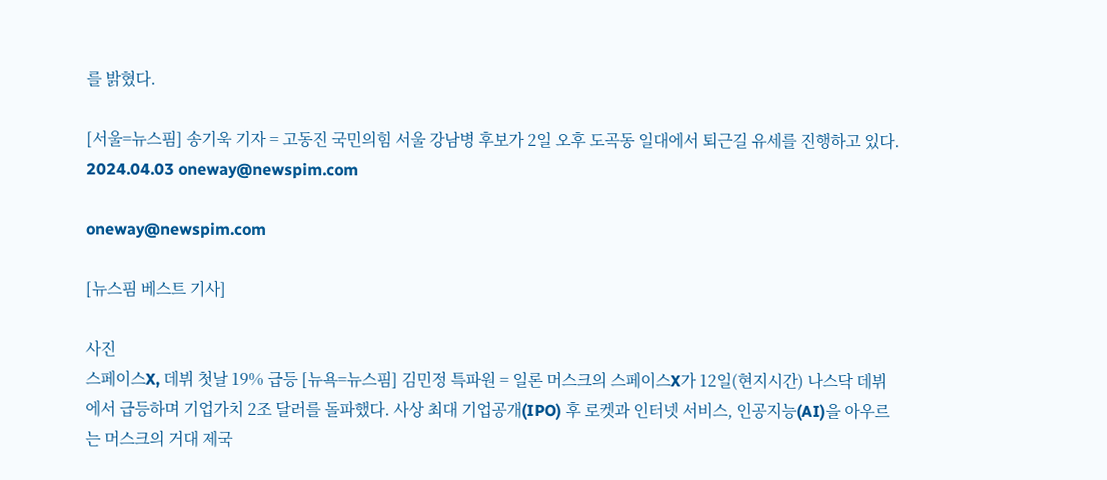를 밝혔다.

[서울=뉴스핌] 송기욱 기자 = 고동진 국민의힘 서울 강남병 후보가 2일 오후 도곡동 일대에서 퇴근길 유세를 진행하고 있다. 2024.04.03 oneway@newspim.com

oneway@newspim.com

[뉴스핌 베스트 기사]

사진
스페이스X, 데뷔 첫날 19% 급등 [뉴욕=뉴스핌] 김민정 특파원 = 일론 머스크의 스페이스X가 12일(현지시간) 나스닥 데뷔에서 급등하며 기업가치 2조 달러를 돌파했다. 사상 최대 기업공개(IPO) 후 로켓과 인터넷 서비스, 인공지능(AI)을 아우르는 머스크의 거대 제국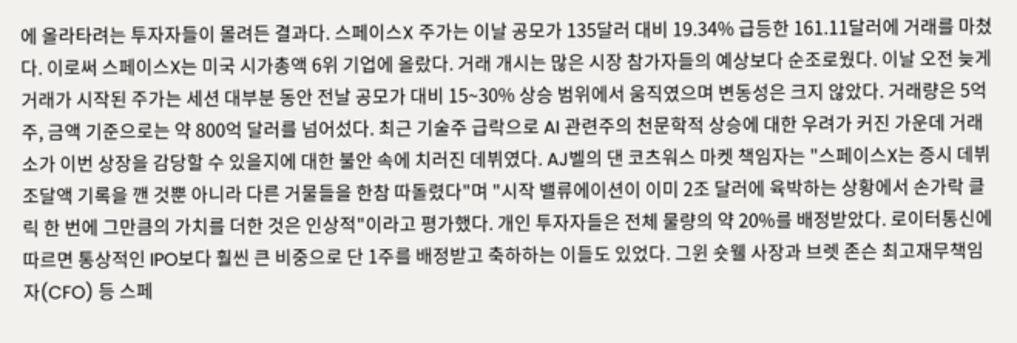에 올라타려는 투자자들이 몰려든 결과다. 스페이스X 주가는 이날 공모가 135달러 대비 19.34% 급등한 161.11달러에 거래를 마쳤다. 이로써 스페이스X는 미국 시가총액 6위 기업에 올랐다. 거래 개시는 많은 시장 참가자들의 예상보다 순조로웠다. 이날 오전 늦게 거래가 시작된 주가는 세션 대부분 동안 전날 공모가 대비 15~30% 상승 범위에서 움직였으며 변동성은 크지 않았다. 거래량은 5억 주, 금액 기준으로는 약 800억 달러를 넘어섰다. 최근 기술주 급락으로 AI 관련주의 천문학적 상승에 대한 우려가 커진 가운데 거래소가 이번 상장을 감당할 수 있을지에 대한 불안 속에 치러진 데뷔였다. AJ벨의 댄 코츠워스 마켓 책임자는 "스페이스X는 증시 데뷔 조달액 기록을 깬 것뿐 아니라 다른 거물들을 한참 따돌렸다"며 "시작 밸류에이션이 이미 2조 달러에 육박하는 상황에서 손가락 클릭 한 번에 그만큼의 가치를 더한 것은 인상적"이라고 평가했다. 개인 투자자들은 전체 물량의 약 20%를 배정받았다. 로이터통신에 따르면 통상적인 IPO보다 훨씬 큰 비중으로 단 1주를 배정받고 축하하는 이들도 있었다. 그윈 숏웰 사장과 브렛 존슨 최고재무책임자(CFO) 등 스페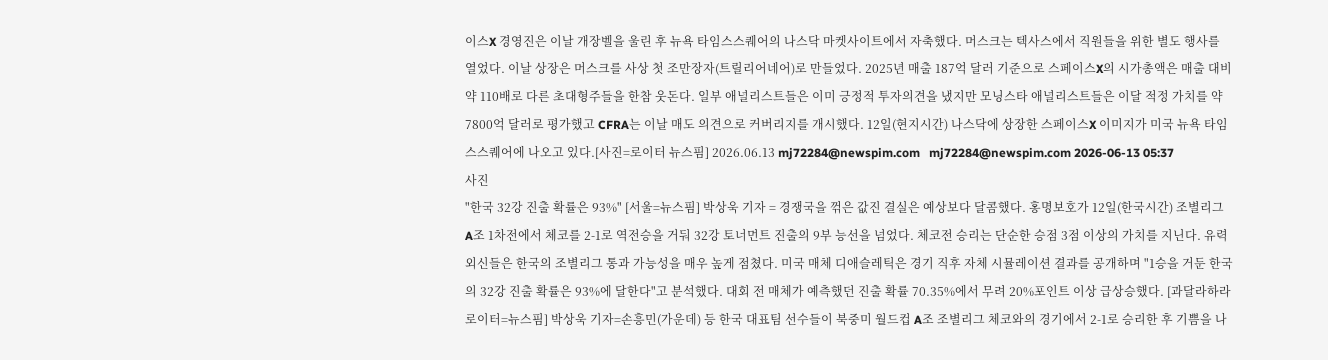이스X 경영진은 이날 개장벨을 울린 후 뉴욕 타임스스퀘어의 나스닥 마켓사이트에서 자축했다. 머스크는 텍사스에서 직원들을 위한 별도 행사를 열었다. 이날 상장은 머스크를 사상 첫 조만장자(트릴리어네어)로 만들었다. 2025년 매출 187억 달러 기준으로 스페이스X의 시가총액은 매출 대비 약 110배로 다른 초대형주들을 한참 웃돈다. 일부 애널리스트들은 이미 긍정적 투자의견을 냈지만 모닝스타 애널리스트들은 이달 적정 가치를 약 7800억 달러로 평가했고 CFRA는 이날 매도 의견으로 커버리지를 개시했다. 12일(현지시간) 나스닥에 상장한 스페이스X 이미지가 미국 뉴욕 타임스스퀘어에 나오고 있다.[사진=로이터 뉴스핌] 2026.06.13 mj72284@newspim.com   mj72284@newspim.com 2026-06-13 05:37
사진
"한국 32강 진출 확률은 93%" [서울=뉴스핌] 박상욱 기자 = 경쟁국을 꺾은 값진 결실은 예상보다 달콤했다. 홍명보호가 12일(한국시간) 조별리그 A조 1차전에서 체코를 2-1로 역전승을 거둬 32강 토너먼트 진출의 9부 능선을 넘었다. 체코전 승리는 단순한 승점 3점 이상의 가치를 지닌다. 유력 외신들은 한국의 조별리그 통과 가능성을 매우 높게 점쳤다. 미국 매체 디애슬레틱은 경기 직후 자체 시뮬레이션 결과를 공개하며 "1승을 거둔 한국의 32강 진출 확률은 93%에 달한다"고 분석했다. 대회 전 매체가 예측했던 진출 확률 70.35%에서 무려 20%포인트 이상 급상승했다. [과달라하라 로이터=뉴스핌] 박상욱 기자=손흥민(가운데) 등 한국 대표팀 선수들이 북중미 월드컵 A조 조별리그 체코와의 경기에서 2-1로 승리한 후 기쁨을 나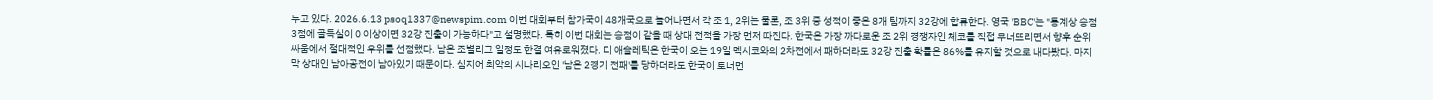누고 있다. 2026.6.13 psoq1337@newspim.com 이번 대회부터 참가국이 48개국으로 늘어나면서 각 조 1, 2위는 물론, 조 3위 중 성적이 좋은 8개 팀까지 32강에 합류한다. 영국 'BBC'는 "통계상 승점 3점에 골득실이 0 이상이면 32강 진출이 가능하다"고 설명했다. 특히 이번 대회는 승점이 같을 때 상대 전적을 가장 먼저 따진다. 한국은 가장 까다로운 조 2위 경쟁자인 체코를 직접 무너뜨리면서 향후 순위 싸움에서 절대적인 우위를 선점했다. 남은 조별리그 일정도 한결 여유로워졌다. 디 애슬레틱은 한국이 오는 19일 멕시코와의 2차전에서 패하더라도 32강 진출 확률은 86%를 유지할 것으로 내다봤다. 마지막 상대인 남아공전이 남아있기 때문이다. 심지어 최악의 시나리오인 '남은 2경기 전패'를 당하더라도 한국이 토너먼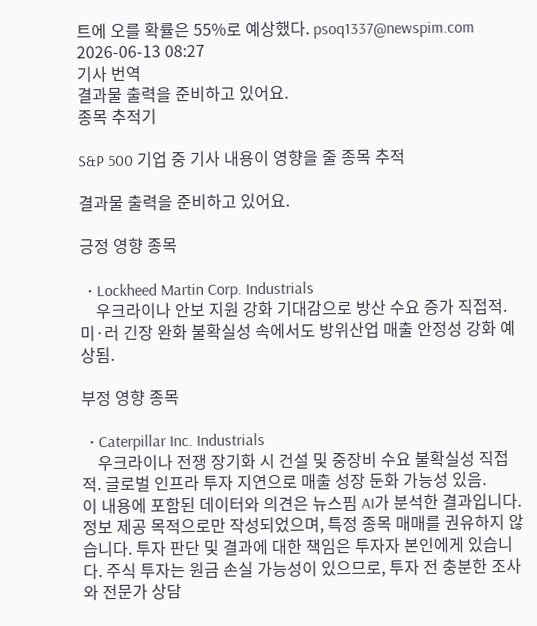트에 오를 확률은 55%로 예상했다. psoq1337@newspim.com 2026-06-13 08:27
기사 번역
결과물 출력을 준비하고 있어요.
종목 추적기

S&P 500 기업 중 기사 내용이 영향을 줄 종목 추적

결과물 출력을 준비하고 있어요.

긍정 영향 종목

  • Lockheed Martin Corp. Industrials
    우크라이나 안보 지원 강화 기대감으로 방산 수요 증가 직접적. 미·러 긴장 완화 불확실성 속에서도 방위산업 매출 안정성 강화 예상됨.

부정 영향 종목

  • Caterpillar Inc. Industrials
    우크라이나 전쟁 장기화 시 건설 및 중장비 수요 불확실성 직접적. 글로벌 인프라 투자 지연으로 매출 성장 둔화 가능성 있음.
이 내용에 포함된 데이터와 의견은 뉴스핌 AI가 분석한 결과입니다. 정보 제공 목적으로만 작성되었으며, 특정 종목 매매를 권유하지 않습니다. 투자 판단 및 결과에 대한 책임은 투자자 본인에게 있습니다. 주식 투자는 원금 손실 가능성이 있으므로, 투자 전 충분한 조사와 전문가 상담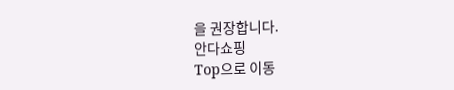을 권장합니다.
안다쇼핑
Top으로 이동